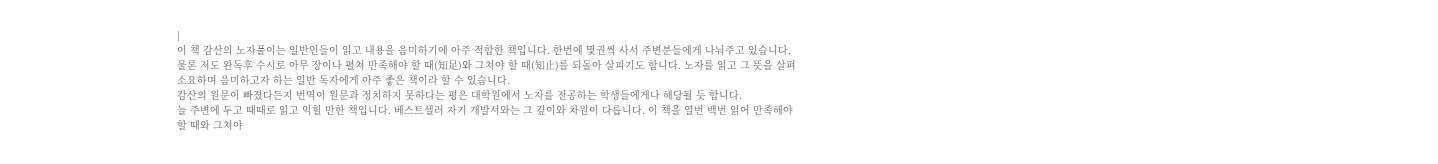|
이 책 감산의 노자풀이는 일반인들이 읽고 내용을 음미하기에 아주 적합한 책입니다. 한번에 몇권씩 사서 주변분들에게 나눠주고 있습니다. 물론 저도 완독후 수시로 아무 장이나 펼쳐 만족해야 할 때(知足)와 그쳐야 할 때(知止)를 되돌아 살피기도 합니다. 노자를 읽고 그 뜻을 살펴 소요하며 음미하고자 하는 일반 독자에게 아주 좋은 책이라 할 수 있습니다.
감산의 원문이 빠졌다든지 번역이 원문과 정치하지 못하다는 평은 대학원에서 노자를 전공하는 학생들에게나 해당될 듯 합니다.
늘 주변에 두고 때때로 읽고 익힐 만한 책입니다. 베스트셀러 자기 개발서와는 그 깊이와 차원이 다릅니다. 이 책을 열번 백번 읽어 만족해야 할 때와 그쳐야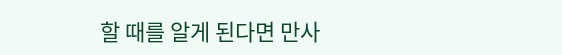할 때를 알게 된다면 만사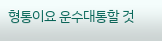형통이요 운수대통할 것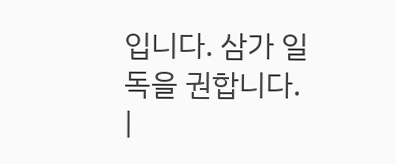입니다. 삼가 일독을 권합니다.
|